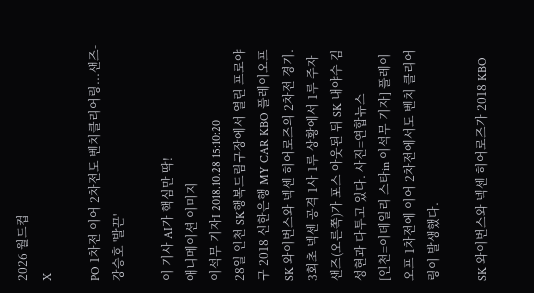2026 월드컵
X

PO 1차전 이어 2차전도 벤치클리어링...샌즈-강승호 '발끈'

이 기사 AI가 핵심만 딱!
애니메이션 이미지
이석무 기자I 2018.10.28 15:10:20
28일 인천 SK행복드림구장에서 열린 프로야구 2018 신한은행 MY CAR KBO 플레이오프 SK 와이번스와 넥센 히어로즈의 2차전 경기. 3회초 넥센 공격 1사 1루 상황에서 1루 주자 샌즈(오른쪽)가 포스 아웃된 뒤 SK 내야수 김성현과 다투고 있다. 사진=연합뉴스
[인천=이데일리 스타in 이석무 기자] 플레이오프 1차전에 이어 2차전에서도 벤치 클리어링이 발생했다.

SK 와이번스와 넥센 히어로즈가 2018 KBO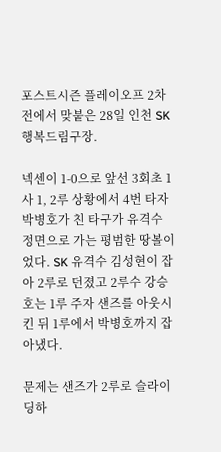포스트시즌 플레이오프 2차전에서 맞붙은 28일 인천 SK행복드림구장.

넥센이 1-0으로 앞선 3회초 1사 1, 2루 상황에서 4번 타자 박병호가 친 타구가 유격수 정면으로 가는 평범한 땅볼이었다. SK 유격수 김성현이 잡아 2루로 던졌고 2루수 강승호는 1루 주자 샌즈를 아웃시킨 뒤 1루에서 박병호까지 잡아냈다.

문제는 샌즈가 2루로 슬라이딩하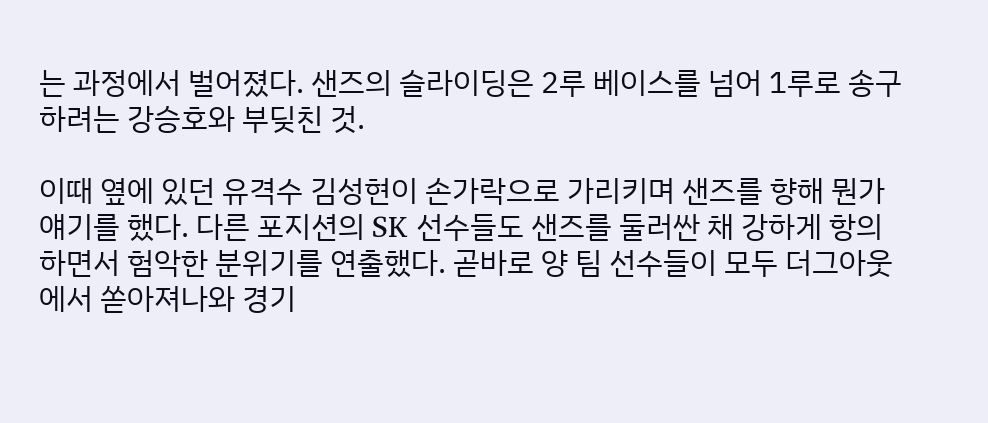는 과정에서 벌어졌다. 샌즈의 슬라이딩은 2루 베이스를 넘어 1루로 송구하려는 강승호와 부딪친 것.

이때 옆에 있던 유격수 김성현이 손가락으로 가리키며 샌즈를 향해 뭔가 얘기를 했다. 다른 포지션의 SK 선수들도 샌즈를 둘러싼 채 강하게 항의하면서 험악한 분위기를 연출했다. 곧바로 양 팀 선수들이 모두 더그아웃에서 쏟아져나와 경기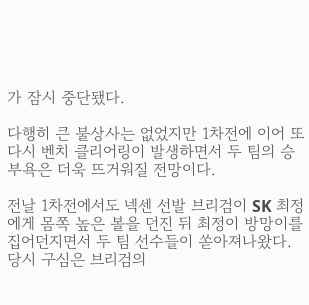가 잠시 중단됐다.

다행히 큰 불상사는 없었지만 1차전에 이어 또다시 벤치 클리어링이 발생하면서 두 팀의 승부욕은 더욱 뜨거워질 전망이다.

전날 1차전에서도 넥센 선발 브리검이 SK 최정에게 몸쪽 높은 볼을 던진 뒤 최정이 방망이를 집어던지면서 두 팀 선수들이 쏟아져나왔다. 당시 구심은 브리검의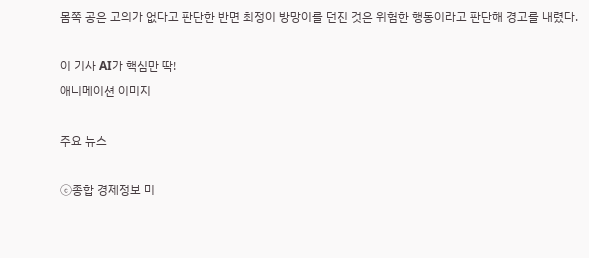몸쪽 공은 고의가 없다고 판단한 반면 최정이 방망이를 던진 것은 위험한 행동이라고 판단해 경고를 내렸다.

이 기사 AI가 핵심만 딱!
애니메이션 이미지

주요 뉴스

ⓒ종합 경제정보 미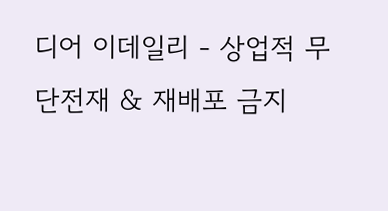디어 이데일리 - 상업적 무단전재 & 재배포 금지